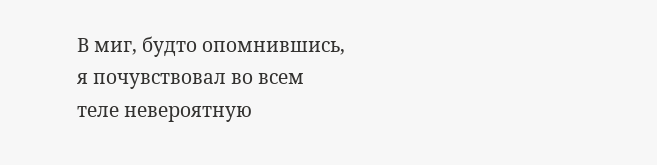В миг, будто опомнившись, я почувствовал во всем теле невероятную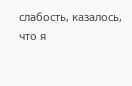слабость, казалось, что я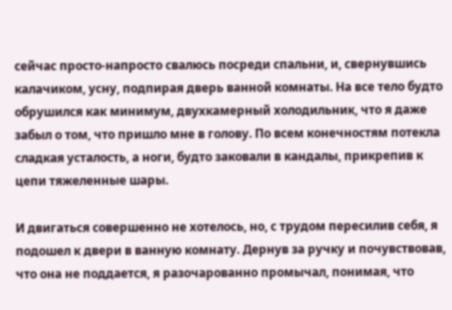сейчас просто-напросто свалюсь посреди спальни, и, свернувшись калачиком, усну, подпирая дверь ванной комнаты. На все тело будто обрушился как минимум, двухкамерный холодильник, что я даже забыл о том, что пришло мне в голову. По всем конечностям потекла сладкая усталость, а ноги, будто заковали в кандалы, прикрепив к цепи тяжеленные шары.

И двигаться совершенно не хотелось, но, с трудом пересилив себя, я подошел к двери в ванную комнату. Дернув за ручку и почувствовав, что она не поддается, я разочарованно промычал, понимая, что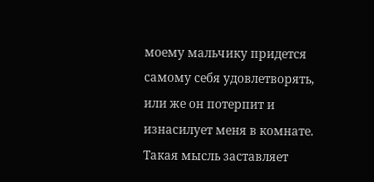моему мальчику придется самому себя удовлетворять, или же он потерпит и изнасилует меня в комнате. Такая мысль заставляет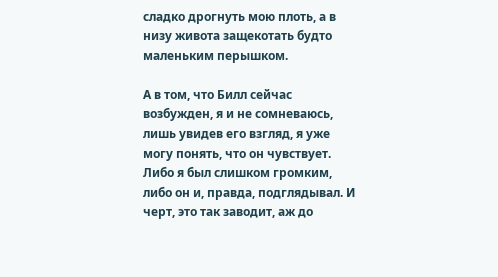сладко дрогнуть мою плоть, а в низу живота защекотать будто маленьким перышком.

А в том, что Билл сейчас возбужден, я и не сомневаюсь, лишь увидев его взгляд, я уже могу понять, что он чувствует. Либо я был слишком громким, либо он и, правда, подглядывал. И черт, это так заводит, аж до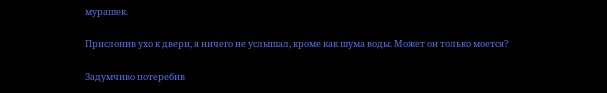мурашек.

Прислонив ухо к двери, я ничего не услышал, кроме как шума воды. Может он только моется?

Задумчиво потеребив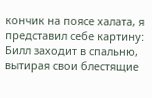кончик на поясе халата, я представил себе картину: Билл заходит в спальню, вытирая свои блестящие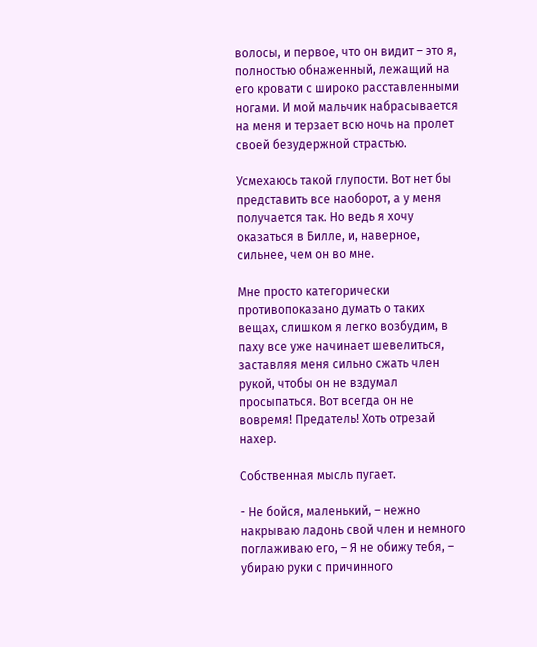волосы, и первое, что он видит – это я, полностью обнаженный, лежащий на его кровати с широко расставленными ногами. И мой мальчик набрасывается на меня и терзает всю ночь на пролет своей безудержной страстью.

Усмехаюсь такой глупости. Вот нет бы представить все наоборот, а у меня получается так. Но ведь я хочу оказаться в Билле, и, наверное, сильнее, чем он во мне.

Мне просто категорически противопоказано думать о таких вещах, слишком я легко возбудим, в паху все уже начинает шевелиться, заставляя меня сильно сжать член рукой, чтобы он не вздумал просыпаться. Вот всегда он не вовремя! Предатель! Хоть отрезай нахер.

Собственная мысль пугает.

- Не бойся, маленький, – нежно накрываю ладонь свой член и немного поглаживаю его, – Я не обижу тебя, – убираю руки с причинного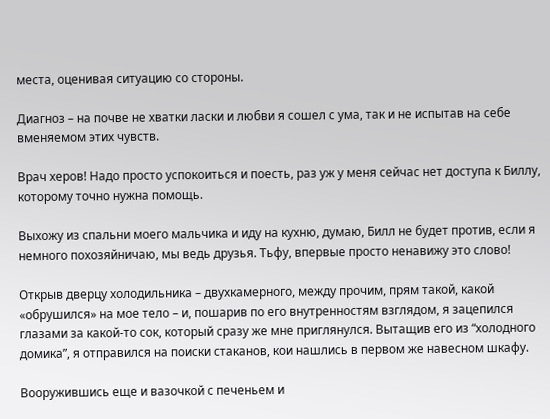места, оценивая ситуацию со стороны.

Диагноз – на почве не хватки ласки и любви я сошел с ума, так и не испытав на себе вменяемом этих чувств.

Врач херов! Надо просто успокоиться и поесть, раз уж у меня сейчас нет доступа к Биллу, которому точно нужна помощь.

Выхожу из спальни моего мальчика и иду на кухню, думаю, Билл не будет против, если я немного похозяйничаю, мы ведь друзья. Тьфу, впервые просто ненавижу это слово!

Открыв дверцу холодильника – двухкамерного, между прочим, прям такой, какой «обрушился» на мое тело – и, пошарив по его внутренностям взглядом, я зацепился глазами за какой-то сок, который сразу же мне приглянулся. Вытащив его из “холодного домика”, я отправился на поиски стаканов, кои нашлись в первом же навесном шкафу.

Вооружившись еще и вазочкой с печеньем и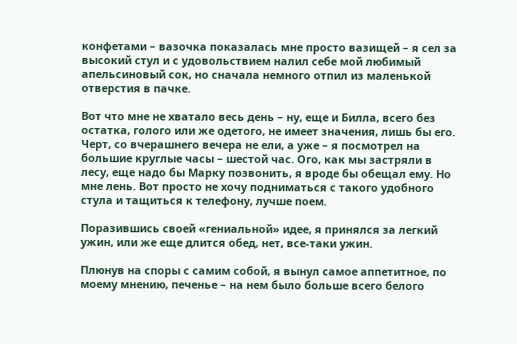конфетами – вазочка показалась мне просто вазищей – я сел за высокий стул и с удовольствием налил себе мой любимый апельсиновый сок, но сначала немного отпил из маленькой отверстия в пачке.

Вот что мне не хватало весь день – ну, еще и Билла, всего без остатка, голого или же одетого, не имеет значения, лишь бы его. Черт, со вчерашнего вечера не ели, а уже – я посмотрел на большие круглые часы – шестой час. Ого, как мы застряли в лесу, еще надо бы Марку позвонить, я вроде бы обещал ему. Но мне лень. Вот просто не хочу подниматься с такого удобного стула и тащиться к телефону, лучше поем.

Поразившись своей «гениальной» идее, я принялся за легкий ужин, или же еще длится обед, нет, все-таки ужин.

Плюнув на споры с самим собой, я вынул самое аппетитное, по моему мнению, печенье – на нем было больше всего белого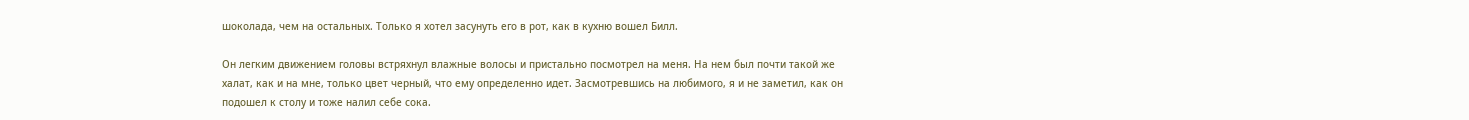шоколада, чем на остальных. Только я хотел засунуть его в рот, как в кухню вошел Билл.

Он легким движением головы встряхнул влажные волосы и пристально посмотрел на меня. На нем был почти такой же халат, как и на мне, только цвет черный, что ему определенно идет. Засмотревшись на любимого, я и не заметил, как он подошел к столу и тоже налил себе сока.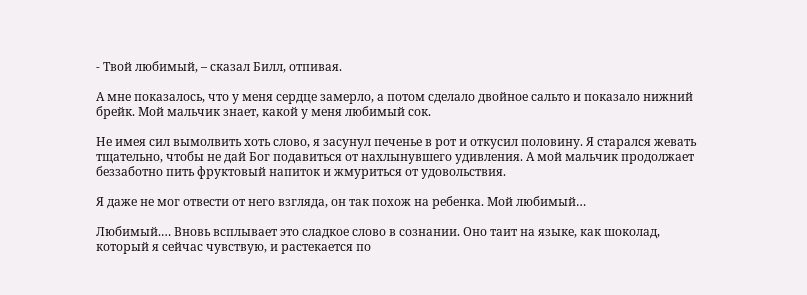- Твой любимый, – сказал Билл, отпивая.

А мне показалось, что у меня сердце замерло, а потом сделало двойное сальто и показало нижний брейк. Мой мальчик знает, какой у меня любимый сок.

Не имея сил вымолвить хоть слово, я засунул печенье в рот и откусил половину. Я старался жевать тщательно, чтобы не дай Бог подавиться от нахлынувшего удивления. А мой мальчик продолжает беззаботно пить фруктовый напиток и жмуриться от удовольствия.

Я даже не мог отвести от него взгляда, он так похож на ребенка. Мой любимый…

Любимый.… Вновь всплывает это сладкое слово в сознании. Оно таит на языке, как шоколад, который я сейчас чувствую, и растекается по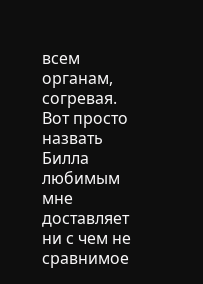всем органам, согревая. Вот просто назвать Билла любимым мне доставляет ни с чем не сравнимое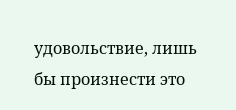удовольствие, лишь бы произнести это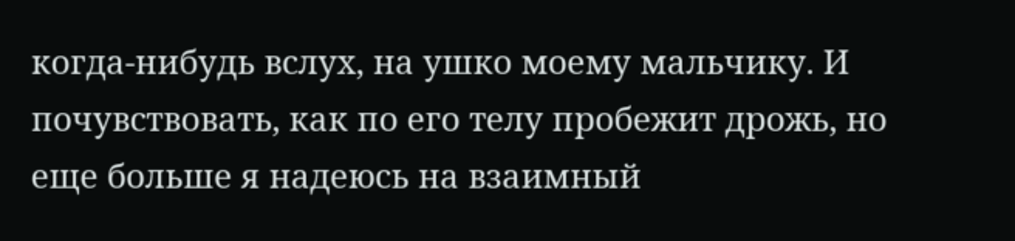когда-нибудь вслух, на ушко моему мальчику. И почувствовать, как по его телу пробежит дрожь, но еще больше я надеюсь на взаимный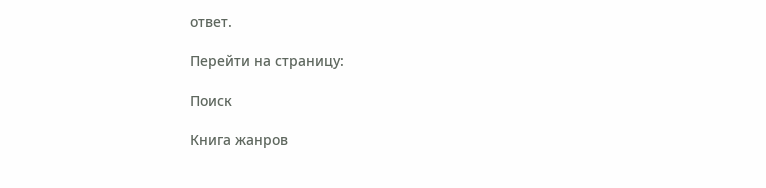ответ.

Перейти на страницу:

Поиск

Книга жанров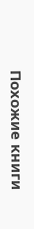Похожие книги